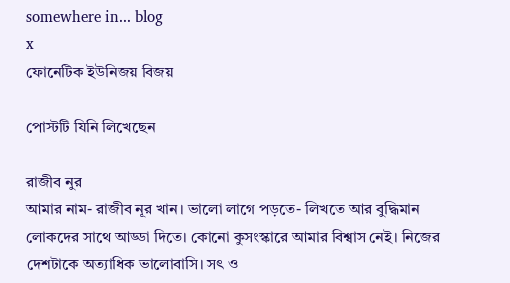somewhere in... blog
x
ফোনেটিক ইউনিজয় বিজয়

পোস্টটি যিনি লিখেছেন

রাজীব নুর
আমার নাম- রাজীব নূর খান। ভালো লাগে পড়তে- লিখতে আর বুদ্ধিমান লোকদের সাথে আড্ডা দিতে। কোনো কুসংস্কারে আমার বিশ্বাস নেই। নিজের দেশটাকে অত্যাধিক ভালোবাসি। সৎ ও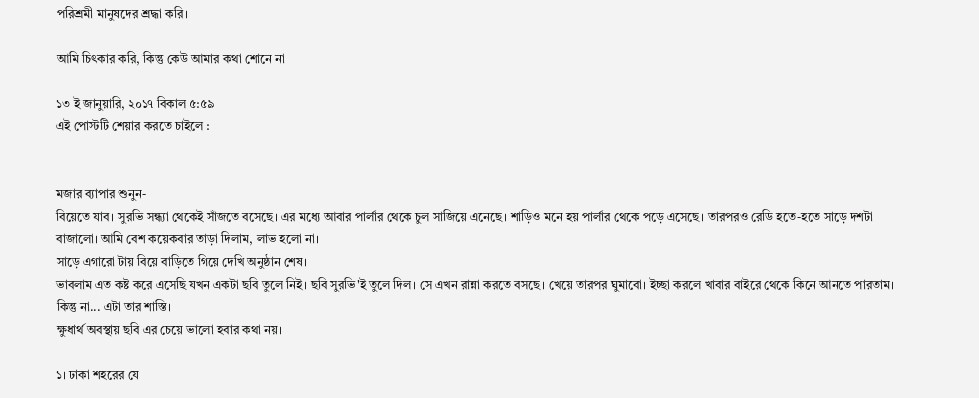পরিশ্রমী মানুষদের শ্রদ্ধা করি।

আমি চিৎকার করি, কিন্তু কেউ আমার কথা শোনে না

১৩ ই জানুয়ারি, ২০১৭ বিকাল ৫:৫৯
এই পোস্টটি শেয়ার করতে চাইলে :


মজার ব্যাপার শুনুন-
বিয়েতে যাব। সুরভি সন্ধ্যা থেকেই সাঁজতে বসেছে। এর মধ্যে আবার পার্লার থেকে চুল সাজিয়ে এনেছে। শাড়িও মনে হয় পার্লার থেকে পড়ে এসেছে। তারপরও রেডি হতে-হতে সাড়ে দশটা বাজালো। আমি বেশ কয়েকবার তাড়া দিলাম, লাভ হলো না।
সাড়ে এগারো টায় বিয়ে বাড়িতে গিয়ে দেখি অনুষ্ঠান শেষ।
ভাবলাম এত কষ্ট করে এসেছি যখন একটা ছবি তুলে নিই। ছবি সুরভি'ই তুলে দিল। সে এখন রান্না করতে বসছে। খেয়ে তারপর ঘুমাবো। ইচ্ছা করলে খাবার বাইরে থেকে কিনে আনতে পারতাম। কিন্তু না... এটা তার শাস্তি।
ক্ষুধার্থ অবস্থায় ছবি এর চেয়ে ভালো হবার কথা নয়।

১। ঢাকা শহরের যে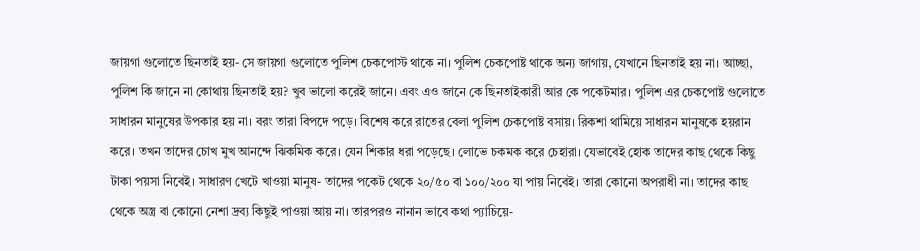জায়গা গুলোতে ছিনতাই হয়- সে জায়গা গুলোতে পুলিশ চেকপোস্ট থাকে না। পুলিশ চেকপোষ্ট থাকে অন্য জাগায়, যেখানে ছিনতাই হয় না। আচ্ছা, পুলিশ কি জানে না কোথায় ছিনতাই হয়? খুব ভালো করেই জানে। এবং এও জানে কে ছিনতাইকারী আর কে পকেটমার। পুলিশ এর চেকপোষ্ট গুলোতে সাধারন মানুষের উপকার হয় না। বরং তারা বিপদে পড়ে। বিশেষ করে রাতের বেলা পুলিশ চেকপোষ্ট বসায়। রিকশা থামিয়ে সাধারন মানুষকে হয়রান করে। তখন তাদের চোখ মুখ আনন্দে ঝিকমিক করে। যেন শিকার ধরা পড়েছে। লোভে চকমক করে চেহারা। যেভাবেই হোক তাদের কাছ থেকে কিছু টাকা পয়সা নিবেই। সাধারণ খেটে খাওয়া মানুষ- তাদের পকেট থেকে ২০/৫০ বা ১০০/২০০ যা পায় নিবেই। তারা কোনো অপরাধী না। তাদের কাছ থেকে অস্ত্র বা কোনো নেশা দ্রব্য কিছুই পাওয়া আয় না। তারপরও নানান ভাবে কথা প্যাচিয়ে-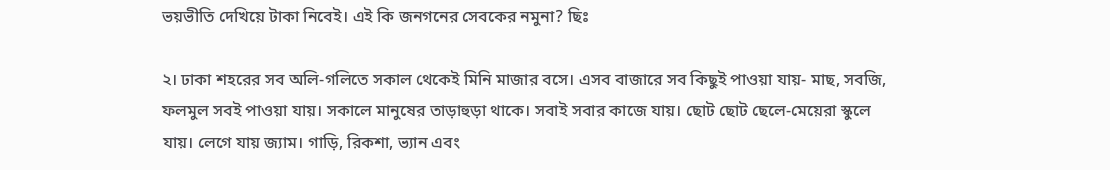ভয়ভীতি দেখিয়ে টাকা নিবেই। এই কি জনগনের সেবকের নমুনা? ছিঃ

২। ঢাকা শহরের সব অলি-গলিতে সকাল থেকেই মিনি মাজার বসে। এসব বাজারে সব কিছুই পাওয়া যায়- মাছ, সবজি, ফলমুল সবই পাওয়া যায়। সকালে মানুষের তাড়াহুড়া থাকে। সবাই সবার কাজে যায়। ছোট ছোট ছেলে-মেয়েরা স্কুলে যায়। লেগে যায় জ্যাম। গাড়ি, রিকশা, ভ্যান এবং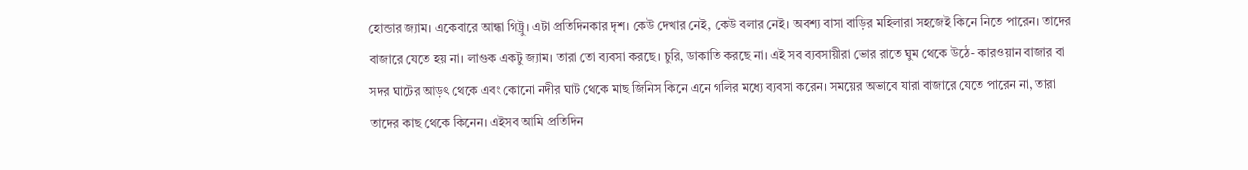হোন্ডার জ্যাম। একেবারে আন্ধা গিট্রু। এটা প্রতিদিনকার দৃশ। কেউ দেখার নেই, কেউ বলার নেই। অবশ্য বাসা বাড়ির মহিলারা সহজেই কিনে নিতে পারেন। তাদের বাজারে যেতে হয় না। লাগুক একটু জ্যাম। তারা তো ব্যবসা করছে। চুরি, ডাকাতি করছে না। এই সব ব্যবসায়ীরা ভোর রাতে ঘুম থেকে উঠে- কারওয়ান বাজার বা সদর ঘাটের আড়ৎ থেকে এবং কোনো নদীর ঘাট থেকে মাছ জিনিস কিনে এনে গলির মধ্যে ব্যবসা করেন। সময়ের অভাবে যারা বাজারে যেতে পারেন না, তারা তাদের কাছ থেকে কিনেন। এইসব আমি প্রতিদিন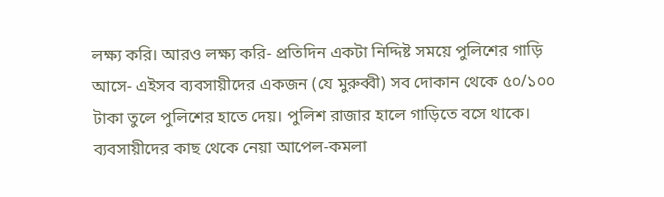লক্ষ্য করি। আরও লক্ষ্য করি- প্রতিদিন একটা নিদ্দিষ্ট সময়ে পুলিশের গাড়ি আসে- এইসব ব্যবসায়ীদের একজন (যে মুরুব্বী) সব দোকান থেকে ৫০/১০০ টাকা তুলে পুলিশের হাতে দেয়। পুলিশ রাজার হালে গাড়িতে বসে থাকে। ব্যবসায়ীদের কাছ থেকে নেয়া আপেল-কমলা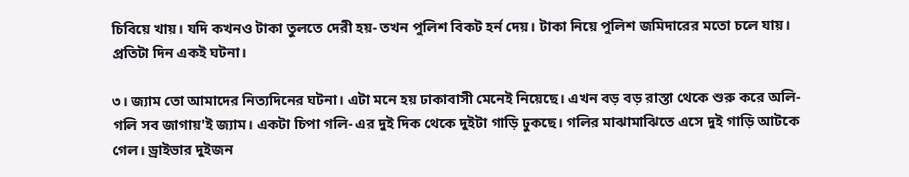চিবিয়ে খায়। যদি কখনও টাকা তুলতে দেরী হয়- তখন পুলিশ বিকট হর্ন দেয়। টাকা নিয়ে পুলিশ জমিদারের মতো চলে যায়। প্রতিটা দিন একই ঘটনা।

৩। জ্যাম তো আমাদের নিত্যদিনের ঘটনা। এটা মনে হয় ঢাকাবাসী মেনেই নিয়েছে। এখন বড় বড় রাস্তা থেকে শুরু করে অলি-গলি সব জাগায়'ই জ্যাম। একটা চিপা গলি- এর দুই দিক থেকে দুইটা গাড়ি ঢুকছে। গলির মাঝামাঝিতে এসে দুই গাড়ি আটকে গেল। ড্রাইভার দুইজন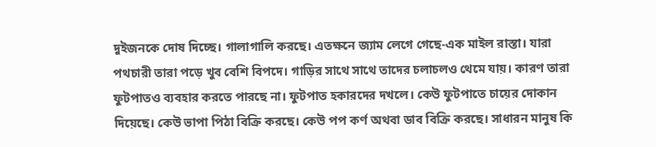দুইজনকে দোষ দিচ্ছে। গালাগালি করছে। এতক্ষনে জ্যাম লেগে গেছে-এক মাইল রাস্তা। যারা পথচারী তারা পড়ে খুব বেশি বিপদে। গাড়ির সাথে সাথে তাদের চলাচলও থেমে যায়। কারণ তারা ফুটপাতও ব্যবহার করতে পারছে না। ফুটপাত হকারদের দখলে। কেউ ফুটপাতে চায়ের দোকান দিয়েছে। কেউ ভাপা পিঠা বিক্রি করছে। কেউ পপ কর্ণ অথবা ডাব বিক্রি করছে। সাধারন মানুষ কি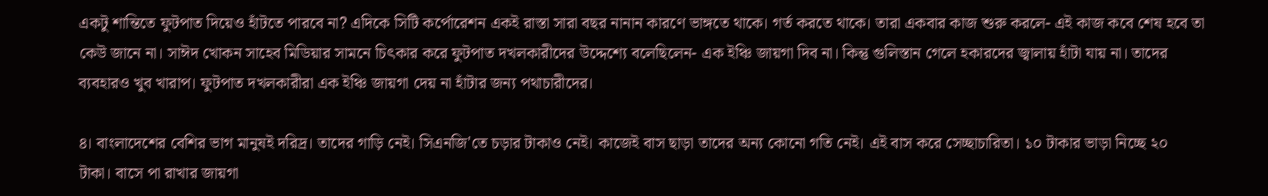একটু শান্তিতে ফুটপাত দিয়েও হাঁটতে পারবে না? এদিকে সিটি কর্পোরেশন একই রাস্তা সারা বছর নানান কারণে ভাঙ্গতে থাকে। গর্ত করতে থাকে। তারা একবার কাজ শুরু করলে- এই কাজ কবে শেষ হবে তা কেউ জানে না। সাঈদ খোকন সাহেব মিডিয়ার সামনে চিৎকার করে ফুটপাত দখলকারীদের উদ্দেশ্যে বলেছিলেন- এক ইঞ্চি জায়গা দিব না। কিন্তু গুলিস্তান গেলে হকারদের জ্বালায় হাঁটা যায় না। তাদের ব্যবহারও খুব খারাপ। ফুটপাত দখলকারীরা এক ইঞ্চি জায়গা দেয় না হাঁটার জন্য পথাচারীদের।

৪। বাংলাদেশের বেশির ভাগ মানুষই দরিদ্র। তাদের গাড়ি নেই। সিএনজি'তে চড়ার টাকাও নেই। কাজেই বাস ছাড়া তাদের অন্য কোনো গতি নেই। এই বাস করে সেচ্ছাচারিতা। ১০ টাকার ভাড়া নিচ্ছে ২০ টাকা। বাসে পা রাখার জায়গা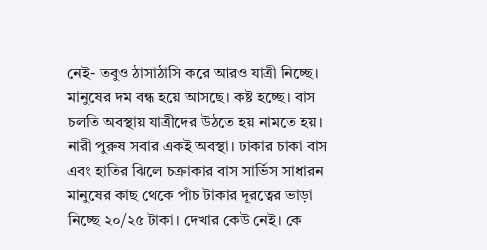নেই- তবুও ঠাসাঠাসি করে আরও যাত্রী নিচ্ছে। মানুষের দম বন্ধ হয়ে আসছে। কষ্ট হচ্ছে। বাস চলতি অবস্থায় যাত্রীদের উঠতে হয় নামতে হয়। নারী পুরুষ সবার একই অবস্থা। ঢাকার চাকা বাস এবং হাতির ঝিলে চক্রাকার বাস সার্ভিস সাধারন মানুষের কাছ থেকে পাঁচ টাকার দূরত্বের ভাড়া নিচ্ছে ২০/২৫ টাকা। দেখার কেউ নেই। কে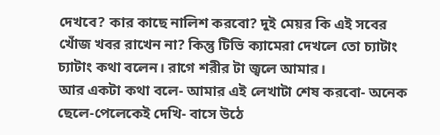দেখবে? কার কাছে নালিশ করবো? দুই মেয়র কি এই সবের খোঁজ খবর রাখেন না? কিন্তু টিভি ক্যামেরা দেখলে তো চ্যাটাং চ্যাটাং কথা বলেন। রাগে শরীর টা জ্বলে আমার।
আর একটা কথা বলে- আমার এই লেখাটা শেষ করবো- অনেক ছেলে-পেলেকেই দেখি- বাসে উঠে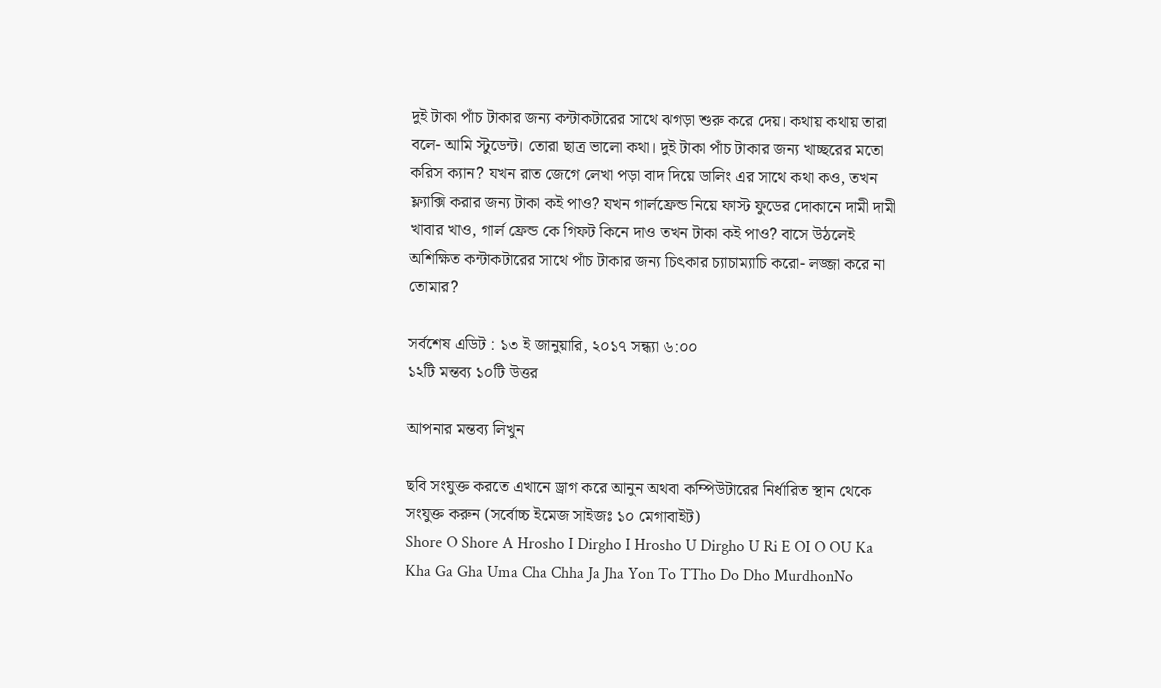দুই টাকা পাঁচ টাকার জন্য কন্টাকটারের সাথে ঝগড়া শুরু করে দেয়। কথায় কথায় তারা বলে- আমি স্টুডেন্ট। তোরা ছাত্র ভালো কথা। দুই টাকা পাঁচ টাকার জন্য খাচ্ছরের মতো করিস ক্যান? যখন রাত জেগে লেখা পড়া বাদ দিয়ে ডালিং এর সাথে কথা কও, তখন ফ্ল্যাক্সি করার জন্য টাকা কই পাও? যখন গার্লফ্রেন্ড নিয়ে ফাস্ট ফুডের দোকানে দামী দামী খাবার খাও, গার্ল ফ্রেন্ড কে গিফট কিনে দাও তখন টাকা কই পাও? বাসে উঠলেই অশিক্ষিত কন্টাকটারের সাথে পাঁচ টাকার জন্য চিৎকার চ্যাচাম্যাচি করো- লজ্জা করে না তোমার?

সর্বশেষ এডিট : ১৩ ই জানুয়ারি, ২০১৭ সন্ধ্যা ৬:০০
১২টি মন্তব্য ১০টি উত্তর

আপনার মন্তব্য লিখুন

ছবি সংযুক্ত করতে এখানে ড্রাগ করে আনুন অথবা কম্পিউটারের নির্ধারিত স্থান থেকে সংযুক্ত করুন (সর্বোচ্চ ইমেজ সাইজঃ ১০ মেগাবাইট)
Shore O Shore A Hrosho I Dirgho I Hrosho U Dirgho U Ri E OI O OU Ka Kha Ga Gha Uma Cha Chha Ja Jha Yon To TTho Do Dho MurdhonNo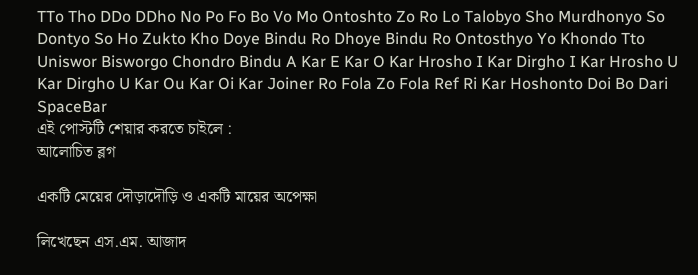TTo Tho DDo DDho No Po Fo Bo Vo Mo Ontoshto Zo Ro Lo Talobyo Sho Murdhonyo So Dontyo So Ho Zukto Kho Doye Bindu Ro Dhoye Bindu Ro Ontosthyo Yo Khondo Tto Uniswor Bisworgo Chondro Bindu A Kar E Kar O Kar Hrosho I Kar Dirgho I Kar Hrosho U Kar Dirgho U Kar Ou Kar Oi Kar Joiner Ro Fola Zo Fola Ref Ri Kar Hoshonto Doi Bo Dari SpaceBar
এই পোস্টটি শেয়ার করতে চাইলে :
আলোচিত ব্লগ

একটি মেয়ের দৌড়াদৌড়ি ও একটি মায়ের অপেক্ষা

লিখেছেন এস.এম. আজাদ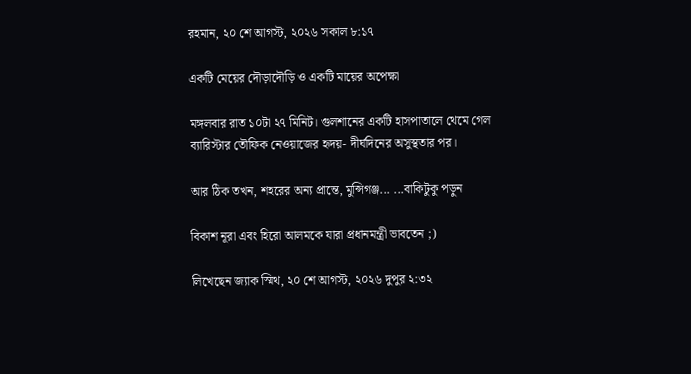রহমান, ২০ শে আগস্ট, ২০২৬ সকাল ৮:১৭

একটি মেয়ের দৌড়াদৌড়ি ও একটি মায়ের অপেক্ষা

মঙ্গলবার রাত ১০টা ২৭ মিনিট। গুলশানের একটি হাসপাতালে থেমে গেল ব্যারিস্টার তৌফিক নেওয়াজের হৃদয়- দীর্ঘদিনের অসুস্থতার পর।

আর ঠিক তখন, শহরের অন্য প্রান্তে, মুন্সিগঞ্জ... ...বাকিটুকু পড়ুন

বিকাশ নূরা এবং হিরো আলমকে যারা প্রধানমন্ত্রী ভাবতেন ;)

লিখেছেন জ্যাক স্মিথ, ২০ শে আগস্ট, ২০২৬ দুপুর ২:৩২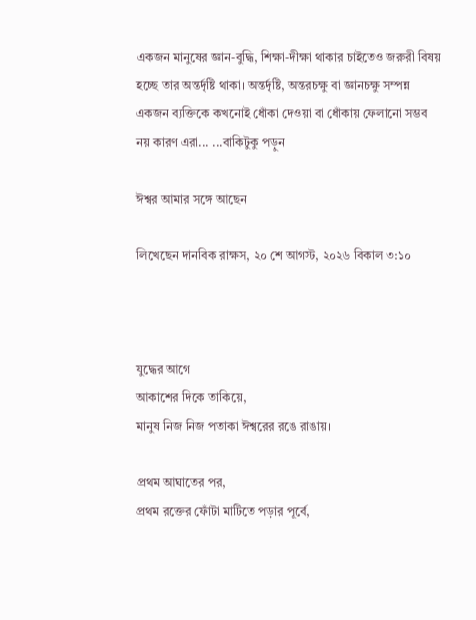একজন মানুষের জ্ঞান-বুদ্ধি, শিক্ষা-দীক্ষা থাকার চাইতেও জরুরী বিষয় হচ্ছে তার অন্তর্দৃষ্টি থাকা। অন্তর্দৃষ্টি, অন্তরচক্ষু বা জ্ঞানচক্ষু সম্পন্ন একজন ব্যক্তিকে কখনোই ধোঁকা দেওয়া বা ধোঁকায় ফেলানো সম্ভব নয় কারণ এরা... ...বাকিটুকু পড়ুন

ঈশ্বর আমার সঙ্গে আছেন

লিখেছেন দানবিক রাক্ষস, ২০ শে আগস্ট, ২০২৬ বিকাল ৩:১০



যুদ্ধের আগে
আকাশের দিকে তাকিয়ে,
মানুষ নিজ নিজ পতাকা ঈশ্বরের রঙে রাঙায়।

প্রথম আঘাতের পর,
প্রথম রক্তের ফোঁটা মাটিতে পড়ার পূর্বে,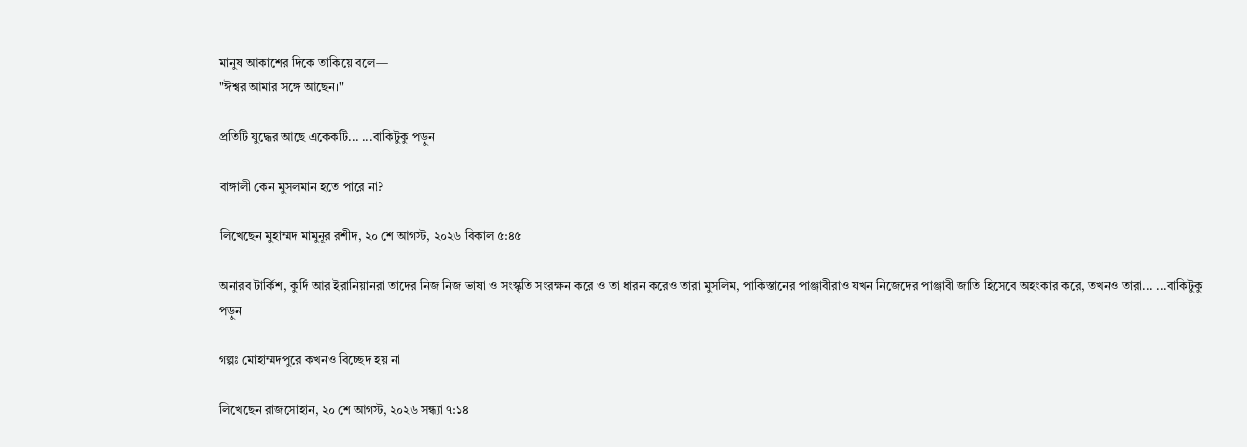মানুষ আকাশের দিকে তাকিয়ে বলে—
"ঈশ্বর আমার সঙ্গে আছেন।"

প্রতিটি যুদ্ধের আছে একেকটি... ...বাকিটুকু পড়ুন

বাঙ্গালী কেন মুসলমান হতে পারে না?

লিখেছেন মুহাম্মদ মামুনূর রশীদ, ২০ শে আগস্ট, ২০২৬ বিকাল ৫:৪৫

অনারব টার্কিশ, কুর্দি আর ইরানিয়ানরা তাদের নিজ নিজ ভাষা ও সংস্কৃতি সংরক্ষন করে ও তা ধারন করেও তারা মুসলিম, পাকিস্তানের পাঞ্জাবীরাও যখন নিজেদের পাঞ্জাবী জাতি হিসেবে অহংকার করে, তখনও তারা... ...বাকিটুকু পড়ুন

গল্পঃ মোহাম্মদপুরে কখনও বিচ্ছেদ হয় না

লিখেছেন রাজসোহান, ২০ শে আগস্ট, ২০২৬ সন্ধ্যা ৭:১৪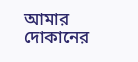আমার দোকানের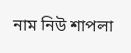নাম নিউ শাপলা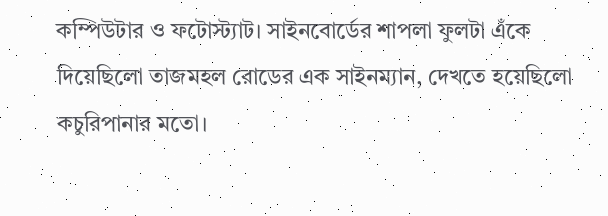কম্পিউটার ও ফটোস্ট্যাট। সাইনবোর্ডের শাপলা ফুলটা এঁকে দিয়েছিলো তাজমহল রোডের এক সাইনম্যান, দেখতে হয়েছিলো কচুরিপানার মতো।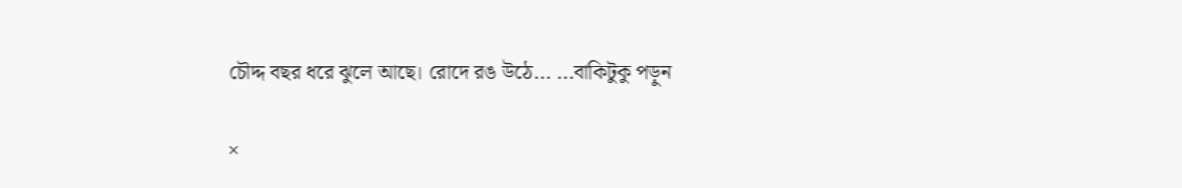চৌদ্দ বছর ধরে ঝুলে আছে। রোদে রঙ উঠে... ...বাকিটুকু পড়ুন

×